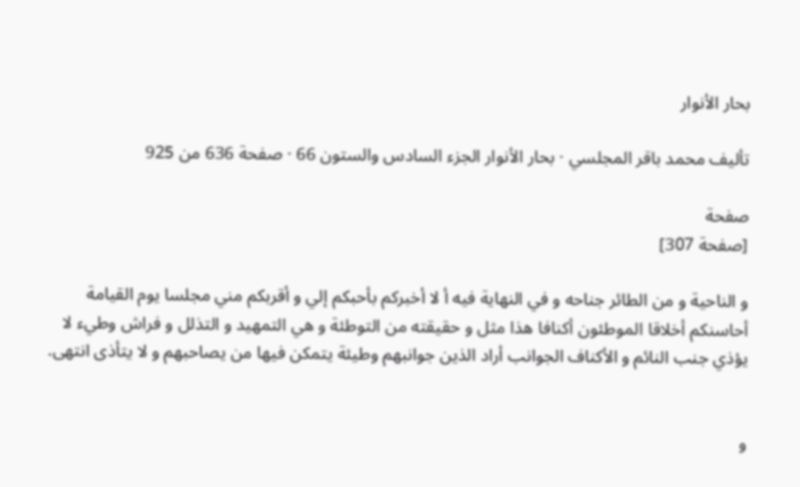بحار الأنوار

تأليف محمد باقر المجلسي · بحار الأنوار الجزء السادس والستون 66 · صفحة 636 من 925

صفحة
[صفحة 307]

و الناحية و من الطائر جناحه و في النهاية فيه أ لا أخبركم بأحبكم إلي و أقربكم مني مجلسا يوم القيامة أحاسنكم أخلاقا الموطئون أكنافا هذا مثل و حقيقته من التوطئة و هي التمهيد و التذلل و فراش وطيء لا يؤذي جنب النائم و الأكناف الجوانب أراد الذين جوانبهم وطيئة يتمكن فيها من يصاحبهم و لا يتأذى انتهى.


و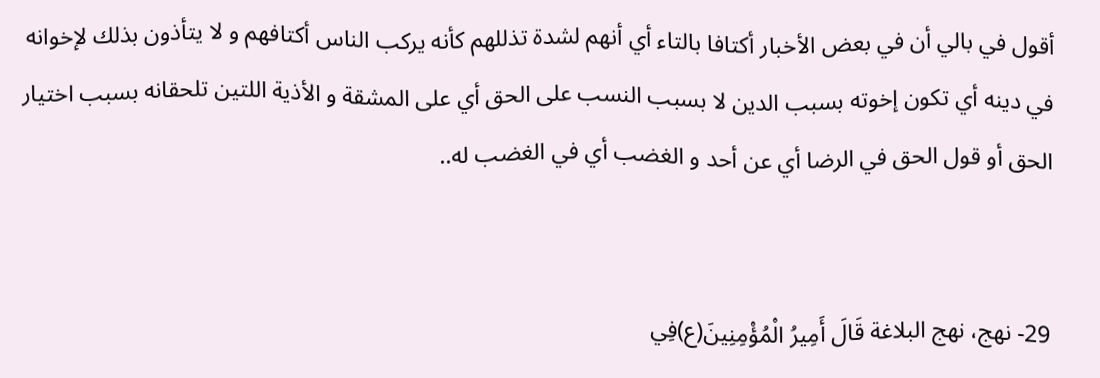أقول في بالي أن في بعض الأخبار أكتافا بالتاء أي أنهم لشدة تذللهم كأنه يركب الناس أكتافهم و لا يتأذون بذلك لإخوانه في دينه أي تكون إخوته بسبب الدين لا بسبب النسب على الحق أي على المشقة و الأذية اللتين تلحقانه بسبب اختيار الحق أو قول الحق في الرضا أي عن أحد و الغضب أي في الغضب له..


29- نهج، نهج البلاغة قَالَ أَمِيرُ الْمُؤْمِنِينَ(ع)فِي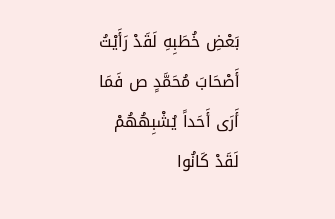بَعْضِ خُطَبِهِ لَقَدْ رَأَيْتُ أَصْحَابَ مُحَمَّدٍ ص فَمَا أَرَى أَحَداً يُشْبِهُهُمْ لَقَدْ كَانُوا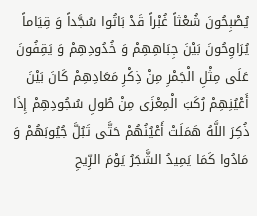يُصْبِحُونَ شُعْثاً غُبْراً قَدْ بَاتُوا سُجَّداً وَ قِيَاماً يُرَاوِحُونَ بَيْنَ جِبَاهِهِمْ وَ خُدُودِهِمْ وَ يَقِفُونَ عَلَى مِثْلِ الْجَمْرِ مِنْ ذِكْرِ مَعَادِهِمْ كَانَ بَيْنَ أَعْيُنِهِمْ رُكَبَ الْمِعْزَى مِنْ طُولِ سُجُودِهِمْ إِذَا ذُكِرَ اللَّهُ هَمَلَتْ أَعْيُنُهُمْ حَتَّى تَبُلَّ جُيُوبَهُمْ وَ مَادُوا كَمَا يَمِيدُ الشَّجَرُ يَوْمَ الرِّيحِ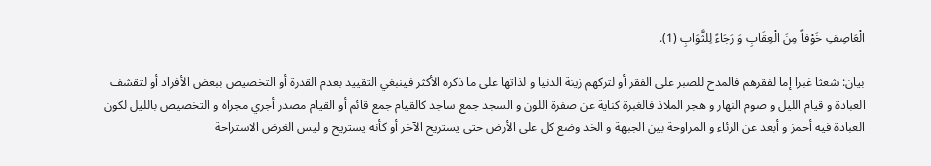الْعَاصِفِ خَوْفاً مِنَ الْعِقَابِ وَ رَجَاءً لِلثَّوَابِ (1).

بيان: شعثا غبرا إما لفقرهم فالمدح للصبر على الفقر أو لتركهم زينة الدنيا و لذاتها على ما ذكره الأكثر فينبغي التقييد بعدم القدرة أو التخصيص ببعض الأفراد أو لتقشف العبادة و قيام الليل و صوم النهار و هجر الملاذ فالغبرة كناية عن صفرة اللون و السجد جمع ساجد كالقيام جمع قائم أو القيام مصدر أجري مجراه و التخصيص بالليل لكون العبادة فيه أحمز و أبعد عن الرئاء و المراوحة بين الجبهة و الخد وضع كل على الأرض حتى يستريح الآخر أو كأنه يستريح و ليس الغرض الاستراحة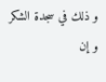و ذلك في سجدة الشكر و إن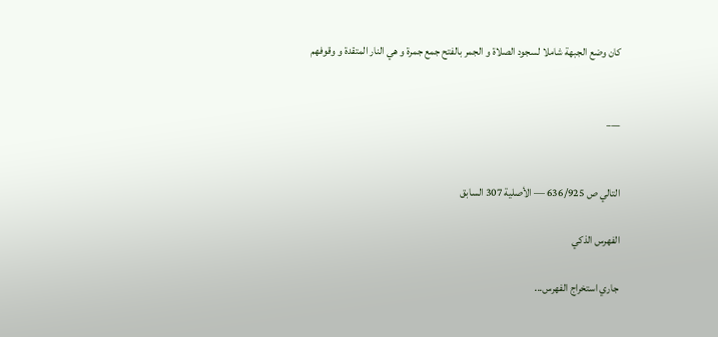كان وضع الجبهة شاملا لسجود الصلاة و الجمر بالفتح جمع جمرة و هي النار المتقدة و وقوفهم


___


التالي ص 636/925 — الأصلية 307 السابق

الفهرس الذكي

جاري استخراج الفهرس...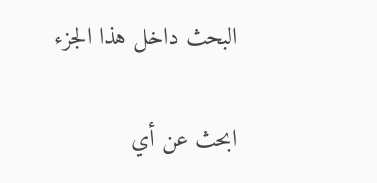البحث داخل هذا الجزء

ابحث عن أي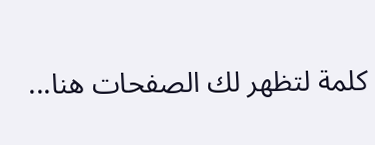كلمة لتظهر لك الصفحات هنا...